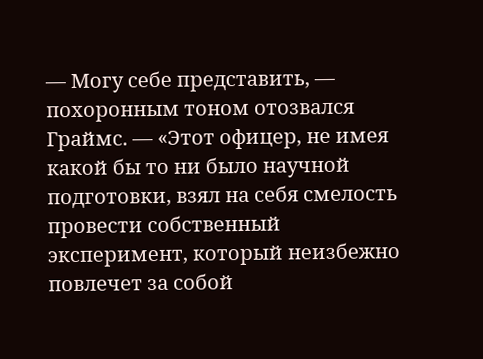— Могу себе представить, — похоронным тоном отозвался Граймс. — «Этот офицер, не имея какой бы то ни было научной подготовки, взял на себя смелость провести собственный эксперимент, который неизбежно повлечет за собой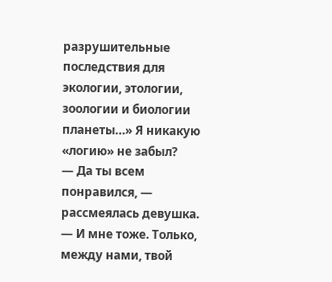разрушительные последствия для экологии, этологии, зоологии и биологии планеты…» Я никакую «логию» не забыл?
— Да ты всем понравился, — рассмеялась девушка. — И мне тоже. Только, между нами, твой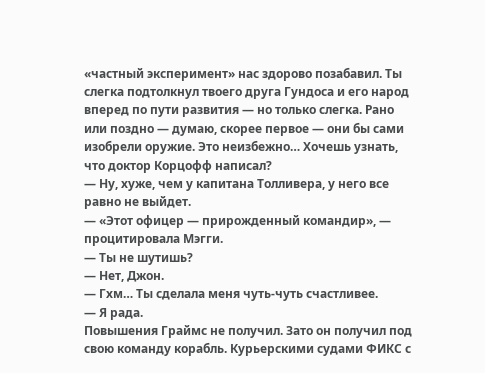«частный эксперимент» нас здорово позабавил. Ты слегка подтолкнул твоего друга Гундоса и его народ вперед по пути развития — но только слегка. Рано или поздно — думаю, скорее первое — они бы сами изобрели оружие. Это неизбежно… Хочешь узнать, что доктор Корцофф написал?
— Ну, хуже, чем у капитана Толливера, у него все равно не выйдет.
— «Этот офицер — прирожденный командир», — процитировала Мэгги.
— Ты не шутишь?
— Нет, Джон.
— Гхм… Ты сделала меня чуть-чуть счастливее.
— Я рада.
Повышения Граймс не получил. Зато он получил под свою команду корабль. Курьерскими судами ФИКС с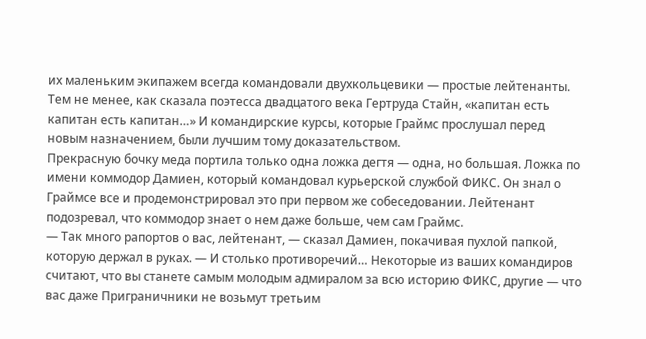их маленьким экипажем всегда командовали двухкольцевики — простые лейтенанты. Тем не менее, как сказала поэтесса двадцатого века Гертруда Стайн, «капитан есть капитан есть капитан…» И командирские курсы, которые Граймс прослушал перед новым назначением, были лучшим тому доказательством.
Прекрасную бочку меда портила только одна ложка дегтя — одна, но большая. Ложка по имени коммодор Дамиен, который командовал курьерской службой ФИКС. Он знал о Граймсе все и продемонстрировал это при первом же собеседовании. Лейтенант подозревал, что коммодор знает о нем даже больше, чем сам Граймс.
— Так много рапортов о вас, лейтенант, — сказал Дамиен, покачивая пухлой папкой, которую держал в руках. — И столько противоречий… Некоторые из ваших командиров считают, что вы станете самым молодым адмиралом за всю историю ФИКС, другие — что вас даже Приграничники не возьмут третьим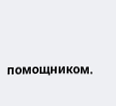помощником.